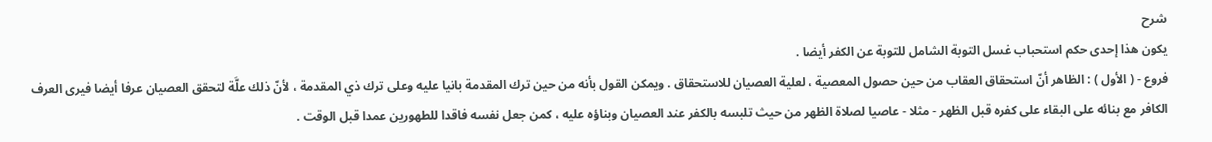شرح
يكون هذا إحدى حكم استحباب غسل التوبة الشامل للتوبة عن الكفر أيضا .
فروع - ( الأول ) : الظاهر أنّ استحقاق العقاب من حين حصول المعصية ، لعلية العصيان للاستحقاق . ويمكن القول بأنه من حين ترك المقدمة بانيا عليه وعلى ترك ذي المقدمة ، لأنّ ذلك علَّة لتحقق العصيان عرفا أيضا فيرى العرف الكافر مع بنائه على البقاء على كفره قبل الظهر - مثلا - عاصيا لصلاة الظهر من حيث تلبسه بالكفر عند العصيان وبناؤه عليه ، كمن جعل نفسه فاقدا للطهورين عمدا قبل الوقت .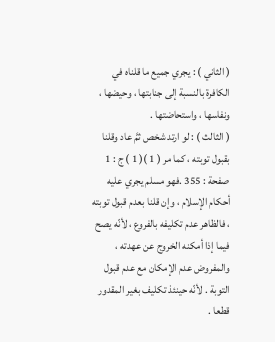( الثاني ) : يجري جميع ما قلناه في الكافرة بالنسبة إلى جنابتها ، وحيضها ، ونفاسها ، واستحاضتها .
( الثالث ) : لو ارتد شخص ثمَّ عاد وقلنا بقبول توبته ، كما مر ( 1 )( 1 ) ج : 1 صفحة : 355 .فهو مسلم يجري عليه أحكام الإسلام ، وإن قلنا بعدم قبول توبته ، فالظاهر عدم تكليفه بالفروع ، لأنّه يصح فيما إذا أمكنه الخروج عن عهدته ، والمفروض عدم الإمكان مع عدم قبول التوبة . لأنّه حينئذ تكليف بغير المقدور قطعا .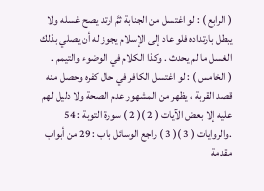( الرابع ) : لو اغتسل من الجنابة ثمَّ ارتد يصح غسله ولا يبطل بارتداده فلو عاد إلى الإسلام يجوز له أن يصلي بذلك الغسل ما لم يحدث . وكذا الكلام في الوضوء والتيمم .
( الخامس ) : لو اغتسل الكافر في حال كفره وحصل منه قصد القربة ، يظهر من المشهور عدم الصحة ولا دليل لهم عليه إلا بعض الآيات ( 2 )( 2 ) سورة التوبة : 54 .والروايات ( 3 )( 3 ) راجع الوسائل باب : 29 من أبواب مقدمة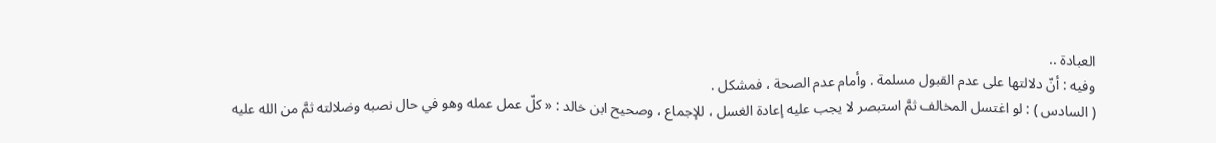العبادة ..
وفيه : أنّ دلالتها على عدم القبول مسلمة . وأمام عدم الصحة ، فمشكل .
( السادس ) : لو اغتسل المخالف ثمَّ استبصر لا يجب عليه إعادة الغسل ، للإجماع ، وصحيح ابن خالد : « كلّ عمل عمله وهو في حال نصبه وضلالته ثمَّ من الله عليه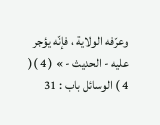وعرّفه الولاية ، فإنّه يؤجر عليه - الحديث - » ( 4 )( 4 ) الوسائل باب : 31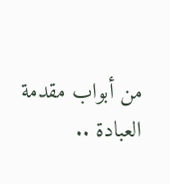من أبواب مقدمة العبادة ..